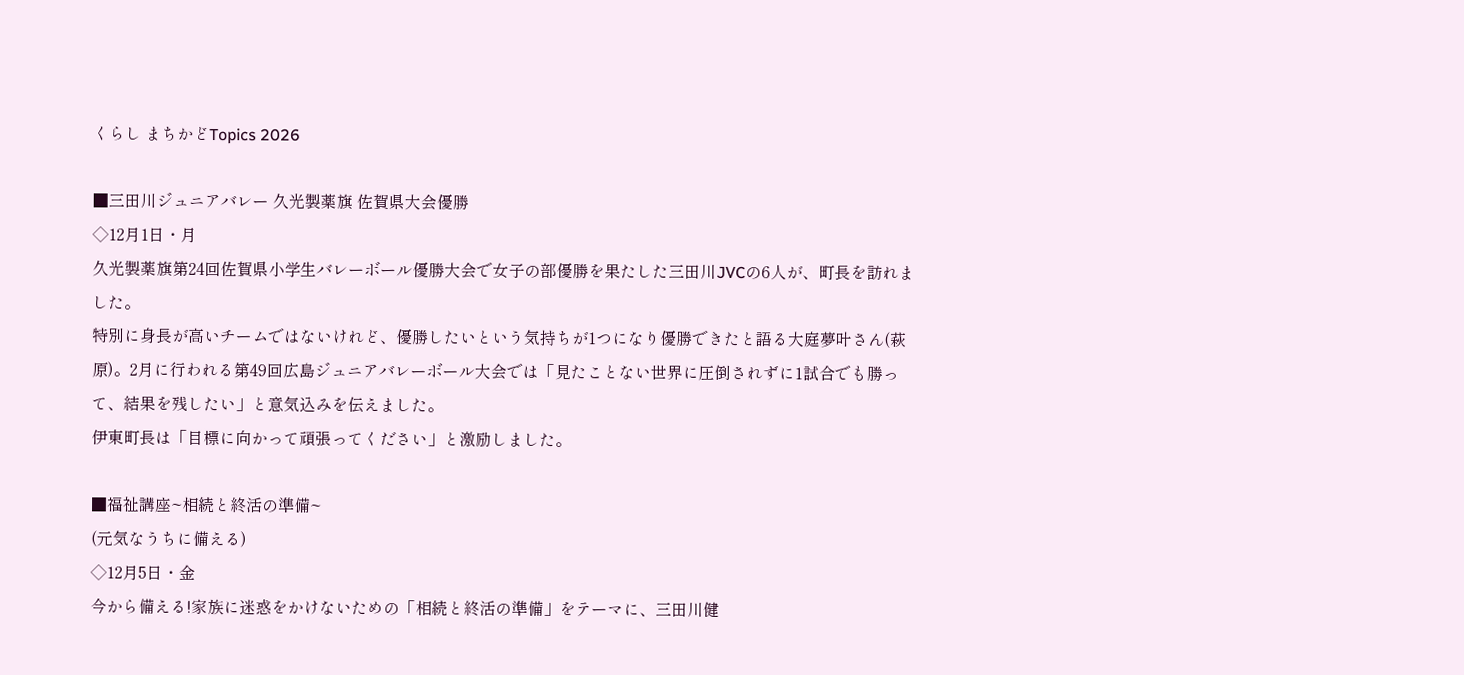くらし まちかどTopics 2026

■三田川ジュニアバレー 久光製薬旗 佐賀県大会優勝
◇12月1日・月
久光製薬旗第24回佐賀県小学生バレーボール優勝大会で女子の部優勝を果たした三田川JVCの6人が、町長を訪れました。
特別に身長が高いチームではないけれど、優勝したいという気持ちが1つになり優勝できたと語る大庭夢叶さん(萩原)。2月に行われる第49回広島ジュニアバレーボール大会では「見たことない世界に圧倒されずに1試合でも勝って、結果を残したい」と意気込みを伝えました。
伊東町長は「目標に向かって頑張ってください」と激励しました。

■福祉講座~相続と終活の準備~
(元気なうちに備える)
◇12月5日・金
今から備える!家族に迷惑をかけないための「相続と終活の準備」をテーマに、三田川健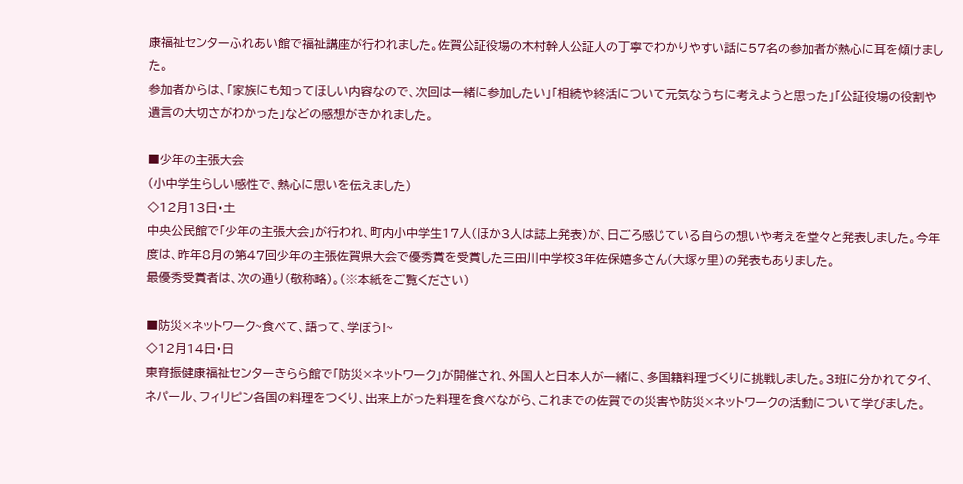康福祉センターふれあい館で福祉講座が行われました。佐賀公証役場の木村幹人公証人の丁寧でわかりやすい話に57名の参加者が熱心に耳を傾けました。
参加者からは、「家族にも知ってほしい内容なので、次回は一緒に参加したい」「相続や終活について元気なうちに考えようと思った」「公証役場の役割や遺言の大切さがわかった」などの感想がきかれました。

■少年の主張大会
(小中学生らしい感性で、熱心に思いを伝えました)
◇12月13日・土
中央公民館で「少年の主張大会」が行われ、町内小中学生17人(ほか3人は誌上発表)が、日ごろ感じている自らの想いや考えを堂々と発表しました。今年度は、昨年8月の第47回少年の主張佐賀県大会で優秀賞を受賞した三田川中学校3年佐保嬉多さん(大塚ヶ里)の発表もありました。
最優秀受賞者は、次の通り(敬称略)。(※本紙をご覧ください)

■防災×ネットワーク~食べて、語って、学ぼう!~
◇12月14日・日
東脊振健康福祉センターきらら館で「防災×ネットワーク」が開催され、外国人と日本人が一緒に、多国籍料理づくりに挑戦しました。3班に分かれてタイ、ネパール、フィリピン各国の料理をつくり、出来上がった料理を食べながら、これまでの佐賀での災害や防災×ネットワークの活動について学びました。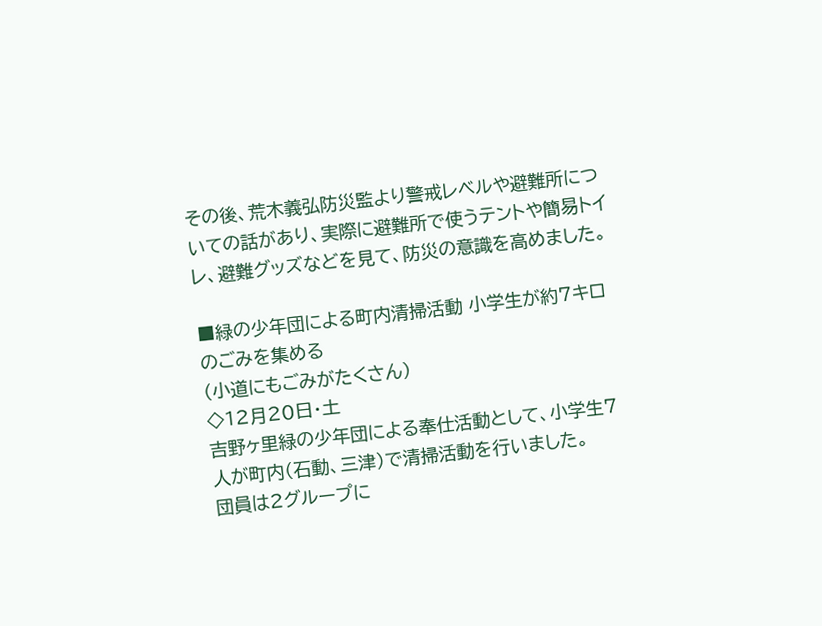その後、荒木義弘防災監より警戒レベルや避難所についての話があり、実際に避難所で使うテントや簡易トイレ、避難グッズなどを見て、防災の意識を高めました。

■緑の少年団による町内清掃活動 小学生が約7キロのごみを集める
(小道にもごみがたくさん)
◇12月20日・土
吉野ヶ里緑の少年団による奉仕活動として、小学生7人が町内(石動、三津)で清掃活動を行いました。
団員は2グループに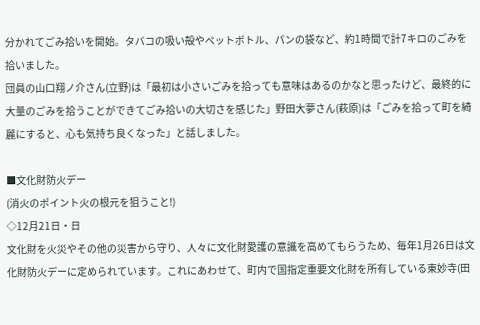分かれてごみ拾いを開始。タバコの吸い殻やペットボトル、パンの袋など、約1時間で計7キロのごみを拾いました。
団員の山口翔ノ介さん(立野)は「最初は小さいごみを拾っても意味はあるのかなと思ったけど、最終的に大量のごみを拾うことができてごみ拾いの大切さを感じた」野田大夢さん(萩原)は「ごみを拾って町を綺麗にすると、心も気持ち良くなった」と話しました。

■文化財防火デー
(消火のポイント火の根元を狙うこと!)
◇12月21日・日
文化財を火災やその他の災害から守り、人々に文化財愛護の意識を高めてもらうため、毎年1月26日は文化財防火デーに定められています。これにあわせて、町内で国指定重要文化財を所有している東妙寺(田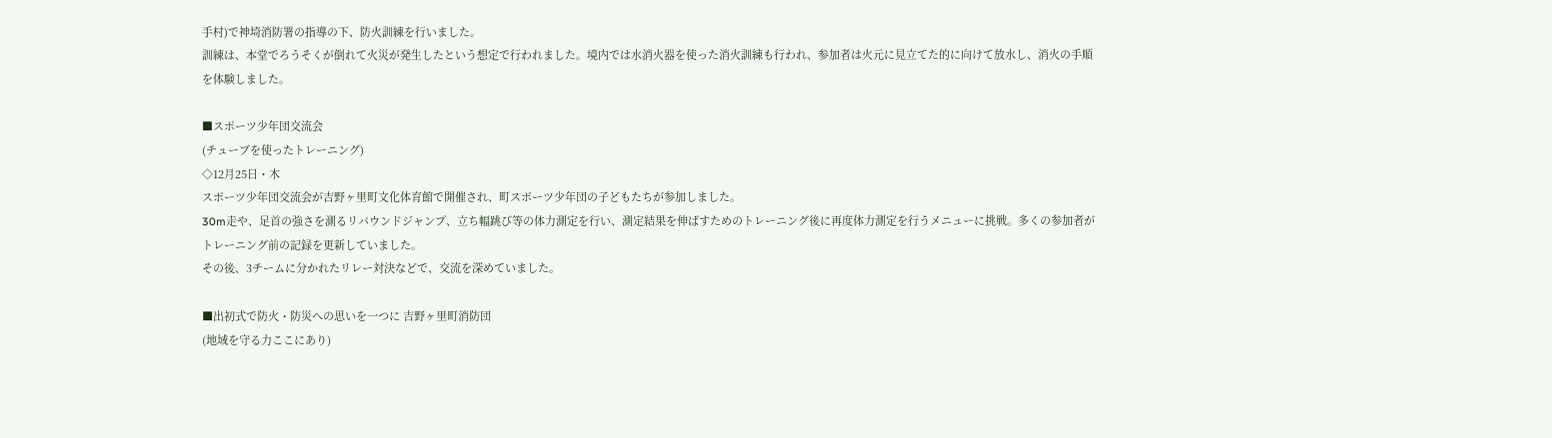手村)で神埼消防署の指導の下、防火訓練を行いました。
訓練は、本堂でろうそくが倒れて火災が発生したという想定で行われました。境内では水消火器を使った消火訓練も行われ、参加者は火元に見立てた的に向けて放水し、消火の手順を体験しました。

■スポーツ少年団交流会
(チューブを使ったトレーニング)
◇12月25日・木
スポーツ少年団交流会が吉野ヶ里町文化体育館で開催され、町スポーツ少年団の子どもたちが参加しました。
30m走や、足首の強さを測るリバウンドジャンプ、立ち幅跳び等の体力測定を行い、測定結果を伸ばすためのトレーニング後に再度体力測定を行うメニューに挑戦。多くの参加者がトレーニング前の記録を更新していました。
その後、3チームに分かれたリレー対決などで、交流を深めていました。

■出初式で防火・防災への思いを一つに 吉野ヶ里町消防団
(地域を守る力ここにあり)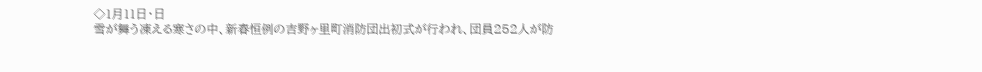◇1月11日・日
雪が舞う凍える寒さの中、新春恒例の吉野ヶ里町消防団出初式が行われ、団員252人が防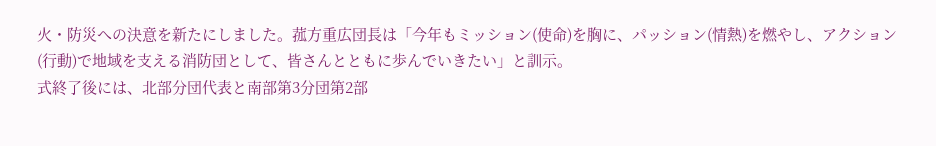火・防災への決意を新たにしました。菰方重広団長は「今年もミッション(使命)を胸に、パッション(情熱)を燃やし、アクション(行動)で地域を支える消防団として、皆さんとともに歩んでいきたい」と訓示。
式終了後には、北部分団代表と南部第3分団第2部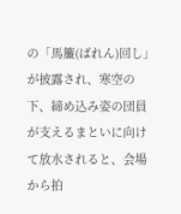の「馬簾(ばれん)回し」が披露され、寒空の下、締め込み姿の団員が支えるまといに向けて放水されると、会場から拍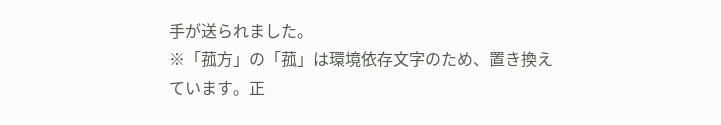手が送られました。
※「菰方」の「菰」は環境依存文字のため、置き換えています。正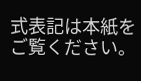式表記は本紙をご覧ください。